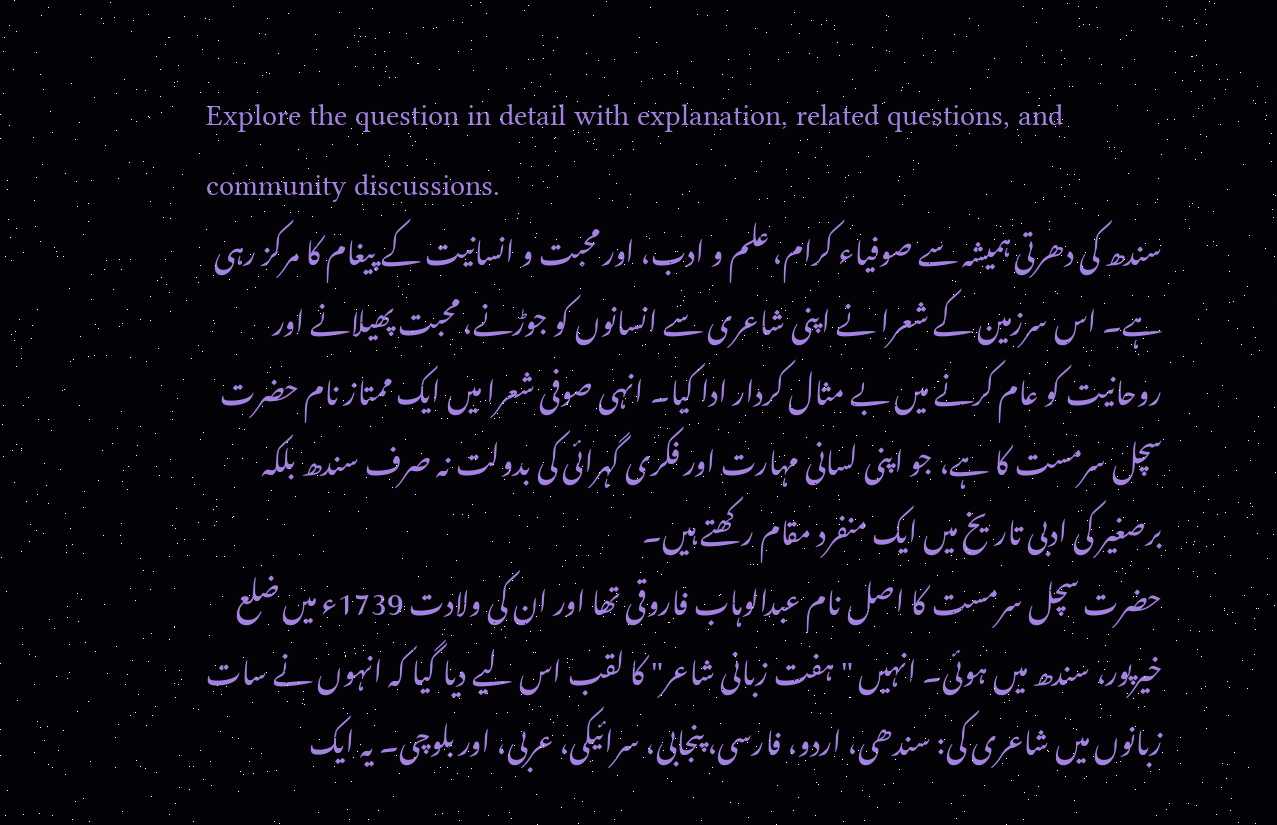Explore the question in detail with explanation, related questions, and community discussions.
سندھ کی دھرتی ہمیشہ سے صوفیاء کرام، علم و ادب، اور محبت و انسانیت کے پیغام کا مرکز رہی ہے۔ اس سرزمین کے شعرا نے اپنی شاعری سے انسانوں کو جوڑنے، محبت پھیلانے اور روحانیت کو عام کرنے میں بے مثال کردار ادا کیا۔ انہی صوفی شعرا میں ایک ممتاز نام حضرت سچل سرمست کا ہے، جو اپنی لسانی مہارت اور فکری گہرائی کی بدولت نہ صرف سندھ بلکہ برصغیر کی ادبی تاریخ میں ایک منفرد مقام رکھتے ہیں۔
حضرت سچل سرمست کا اصل نام عبدالوہاب فاروقی تھا اور ان کی ولادت 1739ء میں ضلع خیرپور، سندھ میں ہوئی۔ انہیں "ہفت زبانی شاعر" کا لقب اس لیے دیا گیا کہ انہوں نے سات زبانوں میں شاعری کی: سندھی، اردو، فارسی، پنجابی، سرائیکی، عربی، اور بلوچی۔ یہ ایک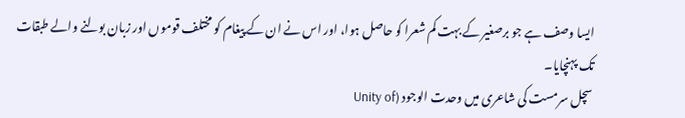ایسا وصف ہے جو برصغیر کے بہت کم شعرا کو حاصل ہوا، اور اس نے ان کے پیغام کو مختلف قوموں اور زبان بولنے والے طبقات تک پہنچایا۔
سچل سرمست کی شاعری میں وحدت الوجود (Unity of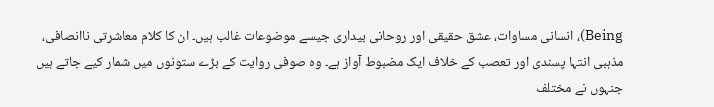Being)، انسانی مساوات، عشق حقیقی اور روحانی بیداری جیسے موضوعات غالب ہیں۔ ان کا کلام معاشرتی ناانصافی، مذہبی انتہا پسندی اور تعصب کے خلاف ایک مضبوط آواز ہے۔ وہ صوفی روایت کے بڑے ستونوں میں شمار کیے جاتے ہیں جنہوں نے مختلف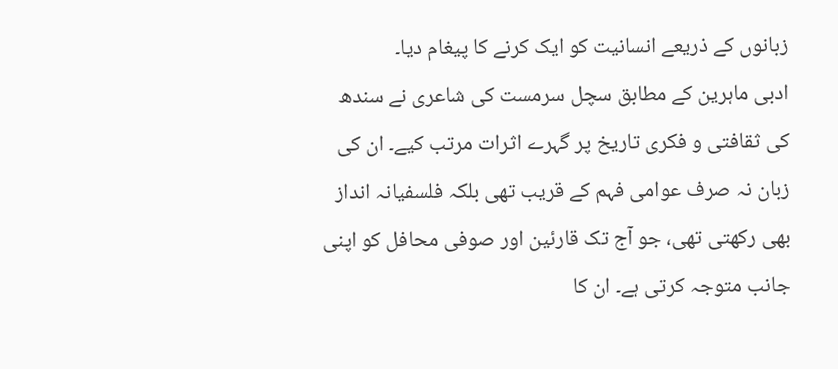زبانوں کے ذریعے انسانیت کو ایک کرنے کا پیغام دیا۔
ادبی ماہرین کے مطابق سچل سرمست کی شاعری نے سندھ کی ثقافتی و فکری تاریخ پر گہرے اثرات مرتب کیے۔ ان کی زبان نہ صرف عوامی فہم کے قریب تھی بلکہ فلسفیانہ انداز بھی رکھتی تھی، جو آج تک قارئین اور صوفی محافل کو اپنی جانب متوجہ کرتی ہے۔ ان کا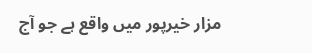مزار خیرپور میں واقع ہے جو آج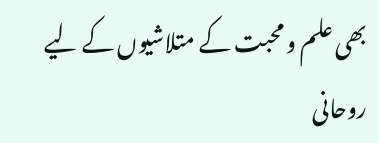بھی علم و محبت کے متلاشیوں کے لیے روحانی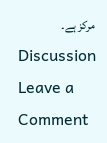مرکز ہے۔
Discussion
Leave a Comment